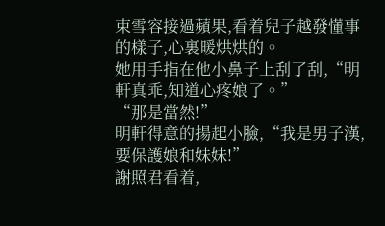束雪容接過蘋果,看着兒子越發懂事的樣子,心裏暖烘烘的。
她用手指在他小鼻子上刮了刮,“明軒真乖,知道心疼娘了。”
“那是當然!”
明軒得意的揚起小臉,“我是男子漢,要保護娘和妹妹!”
謝照君看着,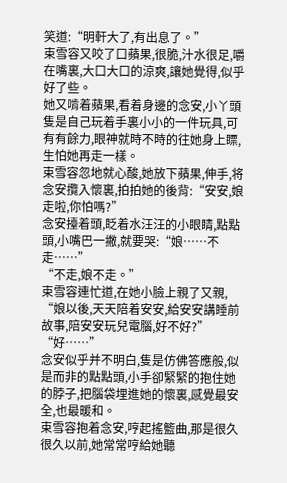笑道:“明軒大了,有出息了。”
束雪容又咬了口蘋果,很脆,汁水很足,嚼在嘴裏,大口大口的涼爽,讓她覺得,似乎好了些。
她又啃着蘋果,看着身邊的念安,小丫頭隻是自己玩着手裏小小的一件玩具,可有有餘力,眼神就時不時的往她身上瞟,生怕她再走一樣。
束雪容忽地就心酸,她放下蘋果,伸手,将念安攬入懷裏,拍拍她的後背:“安安,娘走啦,你怕嗎?”
念安擡着頭,眨着水汪汪的小眼睛,點點頭,小嘴巴一撇,就要哭:“娘……不走……”
“不走,娘不走。”
束雪容連忙道,在她小臉上親了又親,
“娘以後,天天陪着安安,給安安講睡前故事,陪安安玩兒電腦,好不好?”
“好……”
念安似乎并不明白,隻是仿佛答應般,似是而非的點點頭,小手卻緊緊的抱住她的脖子,把腦袋埋進她的懷裏,感覺最安全,也最暖和。
束雪容抱着念安,哼起搖籃曲,那是很久很久以前,她常常哼給她聽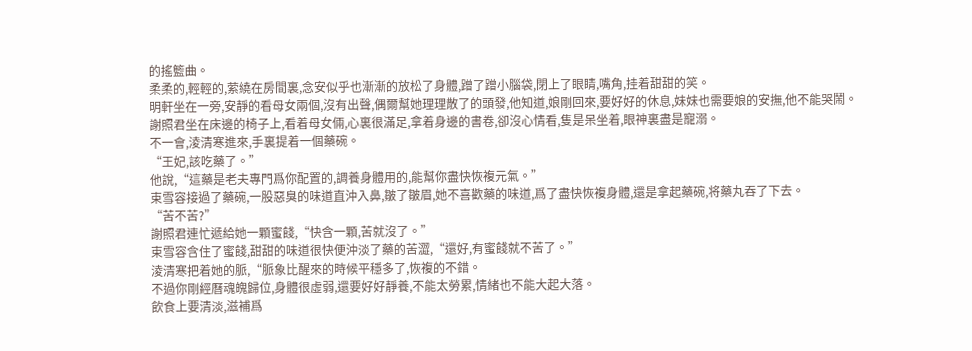的搖籃曲。
柔柔的,輕輕的,萦繞在房間裏,念安似乎也漸漸的放松了身體,蹭了蹭小腦袋,閉上了眼睛,嘴角,挂着甜甜的笑。
明軒坐在一旁,安靜的看母女兩個,沒有出聲,偶爾幫她理理散了的頭發,他知道,娘剛回來,要好好的休息,妹妹也需要娘的安撫,他不能哭鬧。
謝照君坐在床邊的椅子上,看着母女倆,心裏很滿足,拿着身邊的書卷,卻沒心情看,隻是呆坐着,眼神裏盡是寵溺。
不一會,淩清寒進來,手裏提着一個藥碗。
“王妃,該吃藥了。”
他說,“這藥是老夫專門爲你配置的,調養身體用的,能幫你盡快恢複元氣。”
束雪容接過了藥碗,一股惡臭的味道直沖入鼻,皺了皺眉,她不喜歡藥的味道,爲了盡快恢複身體,還是拿起藥碗,将藥丸吞了下去。
“苦不苦?”
謝照君連忙遞給她一顆蜜餞,“快含一顆,苦就沒了。”
束雪容含住了蜜餞,甜甜的味道很快便沖淡了藥的苦澀,“還好,有蜜餞就不苦了。”
淩清寒把着她的脈,“脈象比醒來的時候平穩多了,恢複的不錯。
不過你剛經曆魂魄歸位,身體很虛弱,還要好好靜養,不能太勞累,情緒也不能大起大落。
飲食上要清淡,滋補爲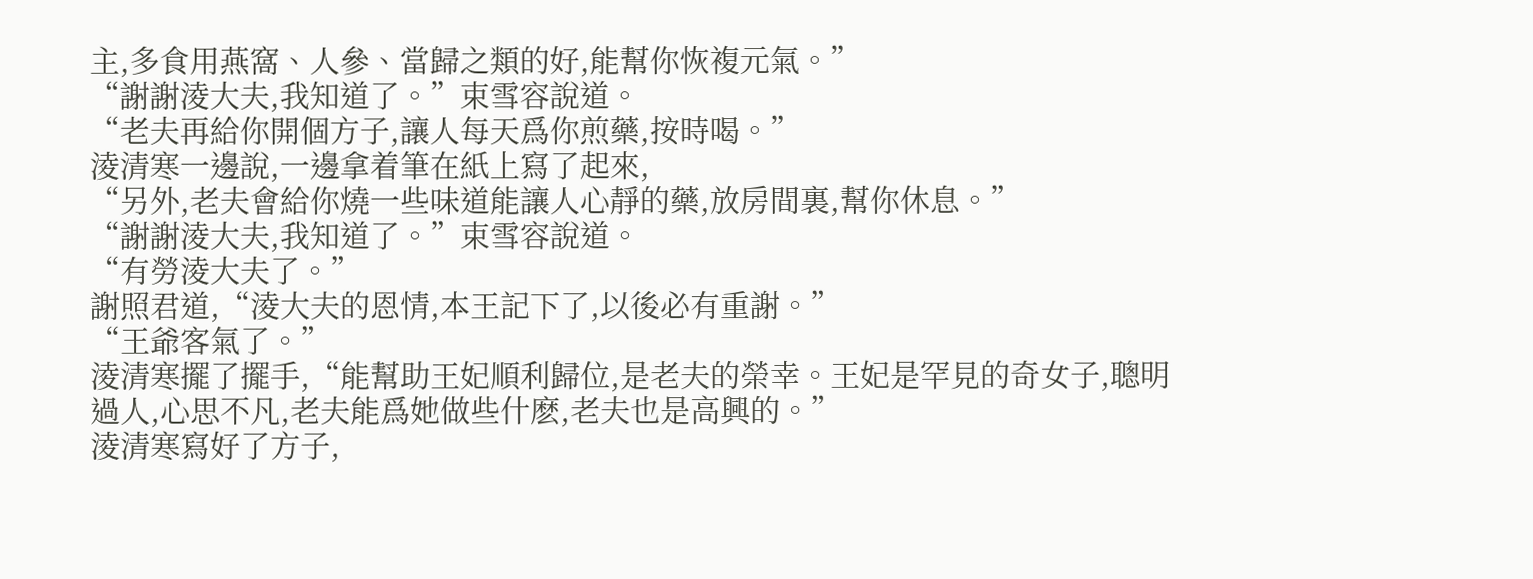主,多食用燕窩、人參、當歸之類的好,能幫你恢複元氣。”
“謝謝淩大夫,我知道了。”束雪容說道。
“老夫再給你開個方子,讓人每天爲你煎藥,按時喝。”
淩清寒一邊說,一邊拿着筆在紙上寫了起來,
“另外,老夫會給你燒一些味道能讓人心靜的藥,放房間裏,幫你休息。”
“謝謝淩大夫,我知道了。”束雪容說道。
“有勞淩大夫了。”
謝照君道,“淩大夫的恩情,本王記下了,以後必有重謝。”
“王爺客氣了。”
淩清寒擺了擺手,“能幫助王妃順利歸位,是老夫的榮幸。王妃是罕見的奇女子,聰明過人,心思不凡,老夫能爲她做些什麽,老夫也是高興的。”
淩清寒寫好了方子,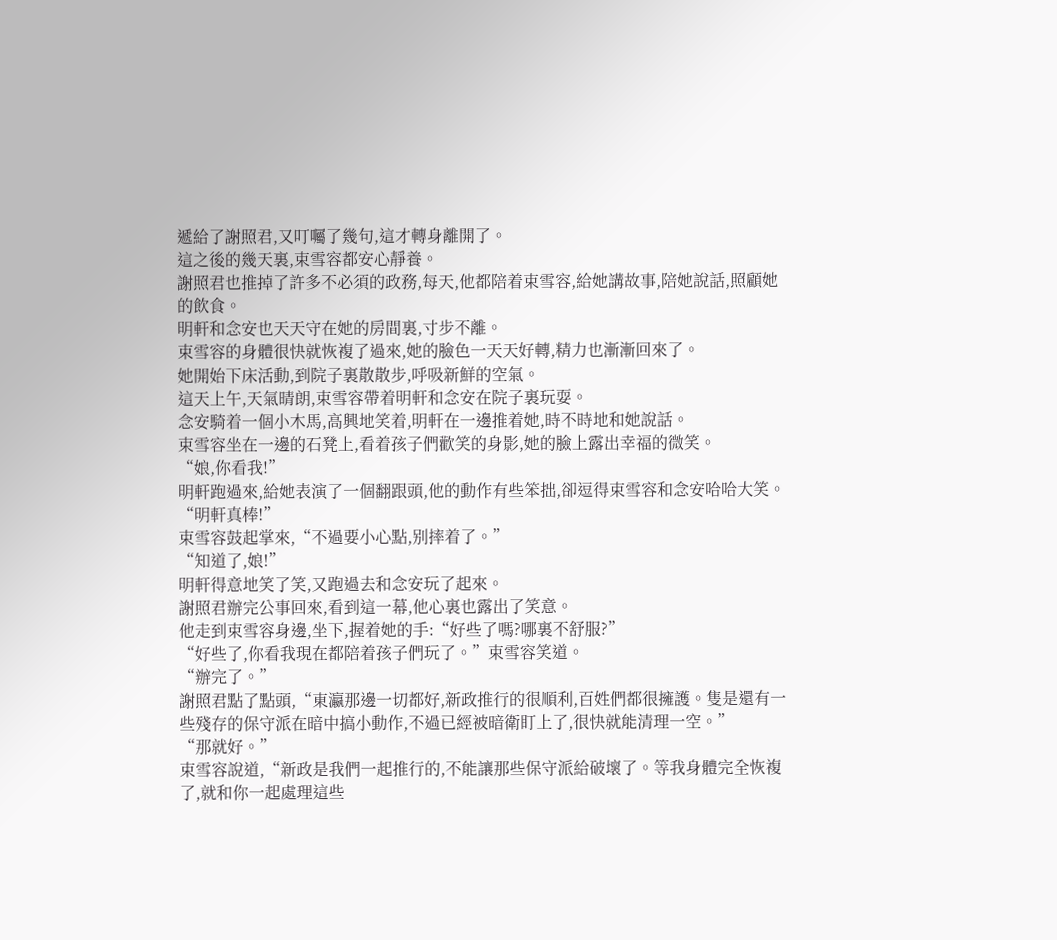遞給了謝照君,又叮囑了幾句,這才轉身離開了。
這之後的幾天裏,束雪容都安心靜養。
謝照君也推掉了許多不必須的政務,每天,他都陪着束雪容,給她講故事,陪她說話,照顧她的飲食。
明軒和念安也天天守在她的房間裏,寸步不離。
束雪容的身體很快就恢複了過來,她的臉色一天天好轉,精力也漸漸回來了。
她開始下床活動,到院子裏散散步,呼吸新鮮的空氣。
這天上午,天氣晴朗,束雪容帶着明軒和念安在院子裏玩耍。
念安騎着一個小木馬,高興地笑着,明軒在一邊推着她,時不時地和她說話。
束雪容坐在一邊的石凳上,看着孩子們歡笑的身影,她的臉上露出幸福的微笑。
“娘,你看我!”
明軒跑過來,給她表演了一個翻跟頭,他的動作有些笨拙,卻逗得束雪容和念安哈哈大笑。
“明軒真棒!”
束雪容鼓起掌來,“不過要小心點,别摔着了。”
“知道了,娘!”
明軒得意地笑了笑,又跑過去和念安玩了起來。
謝照君辦完公事回來,看到這一幕,他心裏也露出了笑意。
他走到束雪容身邊,坐下,握着她的手:“好些了嗎?哪裏不舒服?”
“好些了,你看我現在都陪着孩子們玩了。”束雪容笑道。
“辦完了。”
謝照君點了點頭,“東瀛那邊一切都好,新政推行的很順利,百姓們都很擁護。隻是還有一些殘存的保守派在暗中搞小動作,不過已經被暗衛盯上了,很快就能清理一空。”
“那就好。”
束雪容說道,“新政是我們一起推行的,不能讓那些保守派給破壞了。等我身體完全恢複了,就和你一起處理這些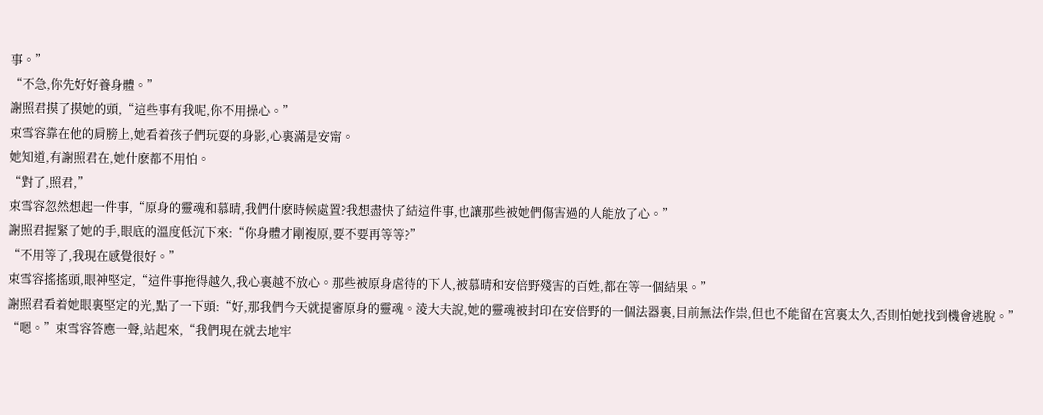事。”
“不急,你先好好養身體。”
謝照君摸了摸她的頭,“這些事有我呢,你不用操心。”
束雪容靠在他的肩膀上,她看着孩子們玩耍的身影,心裏滿是安甯。
她知道,有謝照君在,她什麽都不用怕。
“對了,照君,”
束雪容忽然想起一件事,“原身的靈魂和慕晴,我們什麽時候處置?我想盡快了結這件事,也讓那些被她們傷害過的人能放了心。”
謝照君握緊了她的手,眼底的溫度低沉下來:“你身體才剛複原,要不要再等等?”
“不用等了,我現在感覺很好。”
束雪容搖搖頭,眼神堅定,“這件事拖得越久,我心裏越不放心。那些被原身虐待的下人,被慕晴和安倍野殘害的百姓,都在等一個結果。”
謝照君看着她眼裏堅定的光,點了一下頭:“好,那我們今天就提審原身的靈魂。淩大夫說,她的靈魂被封印在安倍野的一個法器裏,目前無法作祟,但也不能留在宮裏太久,否則怕她找到機會逃脫。”
“嗯。”束雪容答應一聲,站起來,“我們現在就去地牢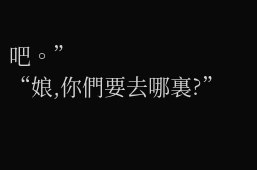吧。”
“娘,你們要去哪裏?”